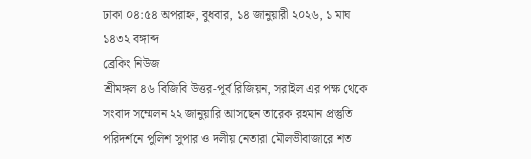ঢাকা ০৪:৫৪ অপরাহ্ন, বুধবার, ১৪ জানুয়ারী ২০২৬, ১ মাঘ ১৪৩২ বঙ্গাব্দ
ব্রেকিং নিউজ
শ্রীমঙ্গল ৪৬ বিজিবি উত্তর-পূর্ব রিজিয়ন, সরাইল এর পক্ষ থেকে সংবাদ সম্মেলন ২২ জানুয়ারি আসছেন তারেক রহমান প্রস্তুতি পরিদর্শনে পুলিশ সুপার ও দলীয় নেতারা মৌলভীবাজারে শত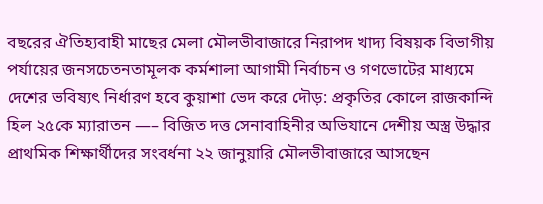বছরের ঐতিহ্যবাহী মাছের মেলা মৌলভীবাজারে নিরাপদ খাদ্য বিষয়ক বিভাগীয় পর্যায়ের জনসচেতনতামূলক কর্মশালা আগামী নির্বাচন ও গণভোটের মাধ্যমে দেশের ভবিষ্যৎ নির্ধারণ হবে কুয়াশা ভেদ করে দৌড়: প্রকৃতির কোলে রাজকান্দি হিল ২৫কে ম্যারাতন —– বিজিত দত্ত সেনাবাহিনীর অভিযানে দেশীয় অস্ত্র উদ্ধার প্রাথমিক শিক্ষার্থীদের সংবর্ধনা ২২ জানুয়ারি মৌলভীবাজারে আসছেন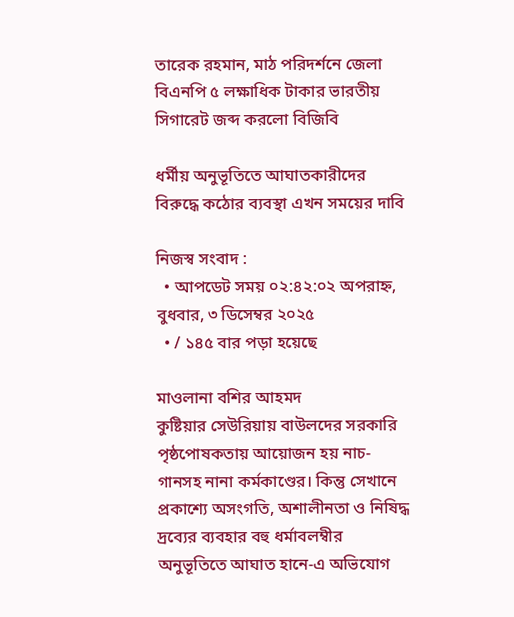তারেক রহমান, মাঠ পরিদর্শনে জেলা বিএনপি ৫ লক্ষাধিক টাকার ভারতীয় সিগারেট জব্দ করলো বিজিবি

ধর্মীয় অনুভূতিতে আঘাতকারীদের বিরুদ্ধে কঠোর ব্যবস্থা এখন সময়ের দাবি

নিজস্ব সংবাদ :
  • আপডেট সময় ০২:৪২:০২ অপরাহ্ন, বুধবার, ৩ ডিসেম্বর ২০২৫
  • / ১৪৫ বার পড়া হয়েছে

মাওলানা বশির আহমদ
কুষ্টিয়ার সেউরিয়ায় বাউলদের সরকারি পৃষ্ঠপোষকতায় আয়োজন হয় নাচ-গানসহ নানা কর্মকাণ্ডের। কিন্তু সেখানে প্রকাশ্যে অসংগতি, অশালীনতা ও নিষিদ্ধ দ্রব্যের ব্যবহার বহু ধর্মাবলম্বীর অনুভূতিতে আঘাত হানে-এ অভিযোগ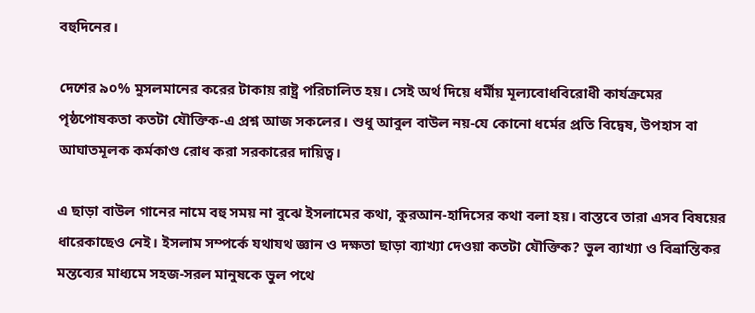বহুদিনের।

দেশের ৯০% মুসলমানের করের টাকায় রাষ্ট্র পরিচালিত হয়। সেই অর্থ দিয়ে ধর্মীয় মূল্যবোধবিরোধী কার্যক্রমের পৃষ্ঠপোষকতা কতটা যৌক্তিক-এ প্রশ্ন আজ সকলের। শুধু আবুল বাউল নয়-যে কোনো ধর্মের প্রতি বিদ্বেষ, উপহাস বা আঘাতমূলক কর্মকাণ্ড রোধ করা সরকারের দায়িত্ব।

এ ছাড়া বাউল গানের নামে বহু সময় না বুঝে ইসলামের কথা, কুরআন-হাদিসের কথা বলা হয়। বাস্তবে তারা এসব বিষয়ের ধারেকাছেও নেই। ইসলাম সম্পর্কে যথাযথ জ্ঞান ও দক্ষতা ছাড়া ব্যাখ্যা দেওয়া কতটা যৌক্তিক? ভুল ব্যাখ্যা ও বিভ্রান্তিকর মন্তব্যের মাধ্যমে সহজ-সরল মানুষকে ভুল পথে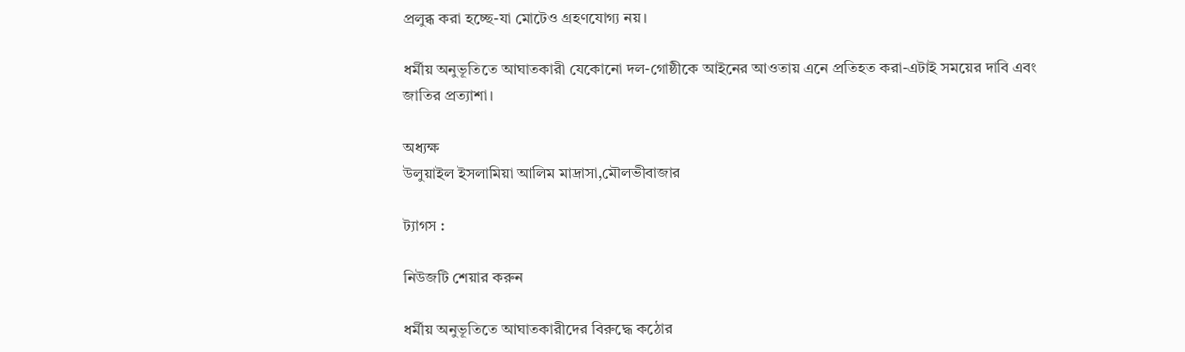প্রলুব্ধ করা হচ্ছে-যা মোটেও গ্রহণযোগ্য নয়।

ধর্মীয় অনুভূতিতে আঘাতকারী যেকোনো দল-গোষ্ঠীকে আইনের আওতায় এনে প্রতিহত করা-এটাই সময়ের দাবি এবং জাতির প্রত্যাশা।

অধ্যক্ষ
উলুয়াইল ইসলামিয়া আলিম মাদ্রাসা,মৌলভীবাজার

ট্যাগস :

নিউজটি শেয়ার করুন

ধর্মীয় অনুভূতিতে আঘাতকারীদের বিরুদ্ধে কঠোর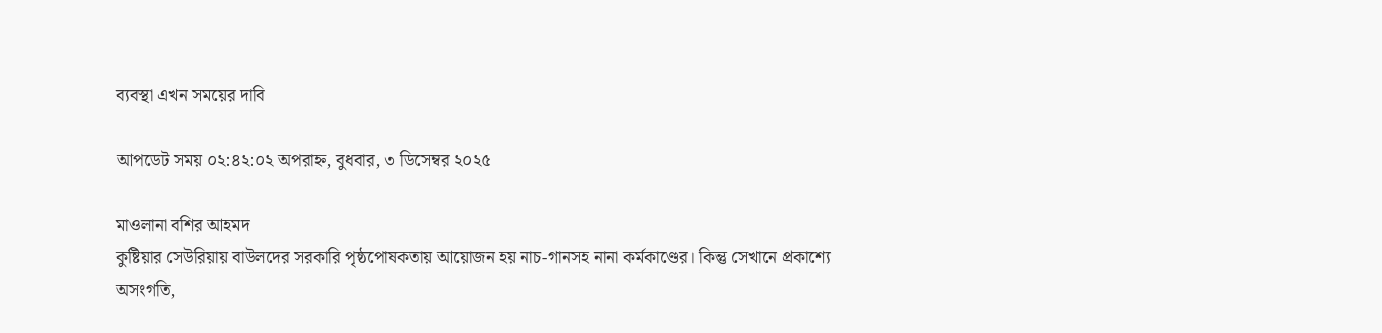ব্যবস্থা এখন সময়ের দাবি

আপডেট সময় ০২:৪২:০২ অপরাহ্ন, বুধবার, ৩ ডিসেম্বর ২০২৫

মাওলানা বশির আহমদ
কুষ্টিয়ার সেউরিয়ায় বাউলদের সরকারি পৃষ্ঠপোষকতায় আয়োজন হয় নাচ-গানসহ নানা কর্মকাণ্ডের। কিন্তু সেখানে প্রকাশ্যে অসংগতি,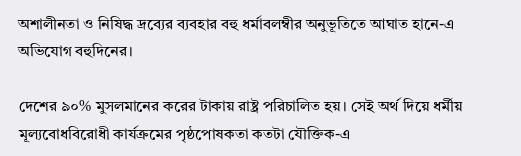অশালীনতা ও নিষিদ্ধ দ্রব্যের ব্যবহার বহু ধর্মাবলম্বীর অনুভূতিতে আঘাত হানে-এ অভিযোগ বহুদিনের।

দেশের ৯০% মুসলমানের করের টাকায় রাষ্ট্র পরিচালিত হয়। সেই অর্থ দিয়ে ধর্মীয় মূল্যবোধবিরোধী কার্যক্রমের পৃষ্ঠপোষকতা কতটা যৌক্তিক-এ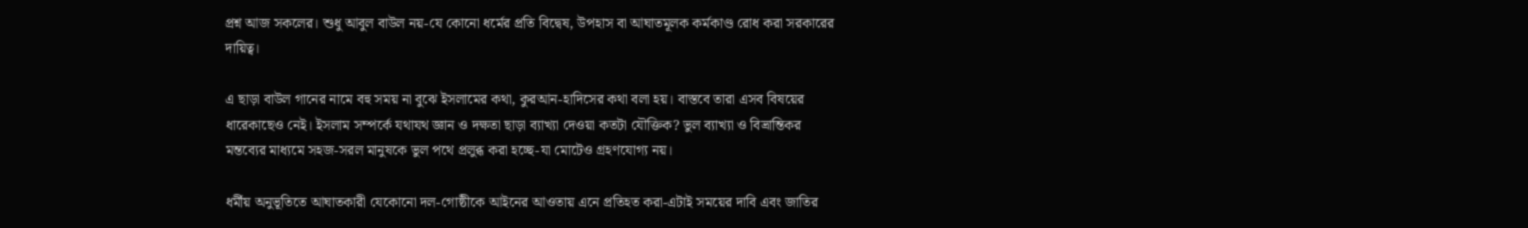প্রশ্ন আজ সকলের। শুধু আবুল বাউল নয়-যে কোনো ধর্মের প্রতি বিদ্বেষ, উপহাস বা আঘাতমূলক কর্মকাণ্ড রোধ করা সরকারের দায়িত্ব।

এ ছাড়া বাউল গানের নামে বহু সময় না বুঝে ইসলামের কথা, কুরআন-হাদিসের কথা বলা হয়। বাস্তবে তারা এসব বিষয়ের ধারেকাছেও নেই। ইসলাম সম্পর্কে যথাযথ জ্ঞান ও দক্ষতা ছাড়া ব্যাখ্যা দেওয়া কতটা যৌক্তিক? ভুল ব্যাখ্যা ও বিভ্রান্তিকর মন্তব্যের মাধ্যমে সহজ-সরল মানুষকে ভুল পথে প্রলুব্ধ করা হচ্ছে-যা মোটেও গ্রহণযোগ্য নয়।

ধর্মীয় অনুভূতিতে আঘাতকারী যেকোনো দল-গোষ্ঠীকে আইনের আওতায় এনে প্রতিহত করা-এটাই সময়ের দাবি এবং জাতির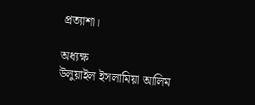প্রত্যাশা।

অধ্যক্ষ
উলুয়াইল ইসলামিয়া আলিম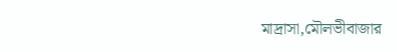মাদ্রাসা,মৌলভীবাজার